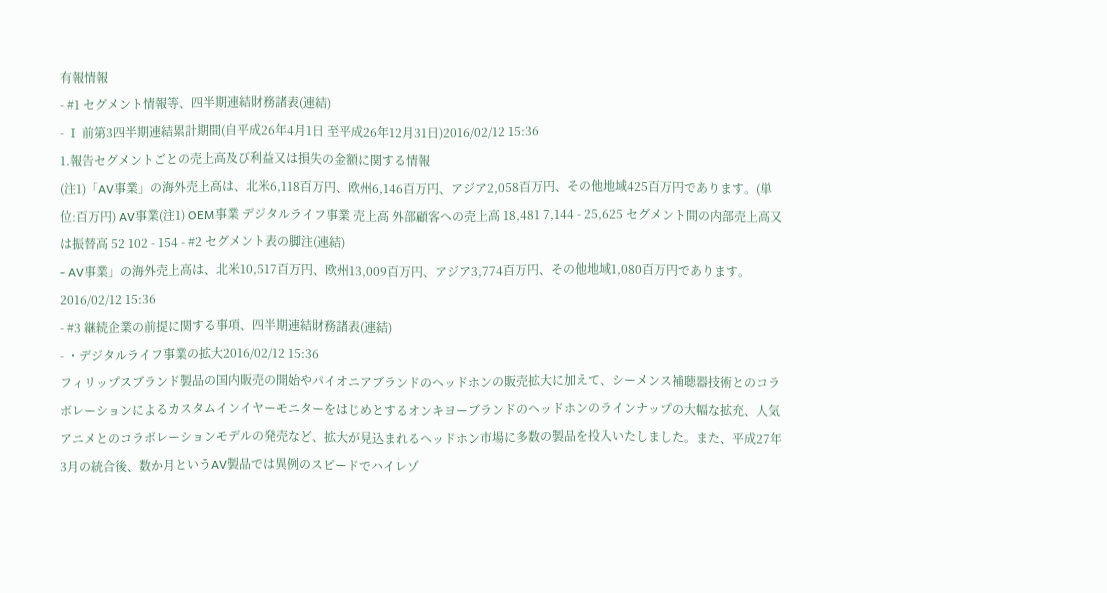有報情報
- #1 セグメント情報等、四半期連結財務諸表(連結)
- Ⅰ 前第3四半期連結累計期間(自平成26年4月1日 至平成26年12月31日)2016/02/12 15:36
1.報告セグメントごとの売上高及び利益又は損失の金額に関する情報
(注1)「AV事業」の海外売上高は、北米6,118百万円、欧州6,146百万円、アジア2,058百万円、その他地域425百万円であります。(単位:百万円) AV事業(注1) OEM事業 デジタルライフ事業 売上高 外部顧客への売上高 18,481 7,144 - 25,625 セグメント間の内部売上高又は振替高 52 102 - 154 - #2 セグメント表の脚注(連結)
- AV事業」の海外売上高は、北米10,517百万円、欧州13,009百万円、アジア3,774百万円、その他地域1,080百万円であります。2016/02/12 15:36
- #3 継続企業の前提に関する事項、四半期連結財務諸表(連結)
- ・デジタルライフ事業の拡大2016/02/12 15:36
フィリップスブランド製品の国内販売の開始やパイオニアブランドのヘッドホンの販売拡大に加えて、シーメンス補聴器技術とのコラボレーションによるカスタムインイヤーモニターをはじめとするオンキヨーブランドのヘッドホンのラインナップの大幅な拡充、人気アニメとのコラボレーションモデルの発売など、拡大が見込まれるヘッドホン市場に多数の製品を投入いたしました。また、平成27年3月の統合後、数か月というAV製品では異例のスピードでハイレゾ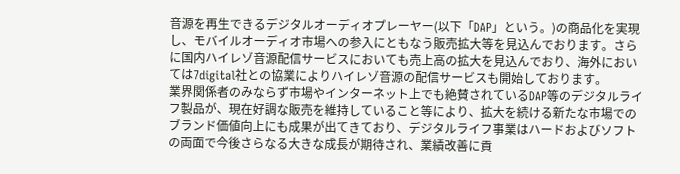音源を再生できるデジタルオーディオプレーヤー(以下「DAP」という。)の商品化を実現し、モバイルオーディオ市場への参入にともなう販売拡大等を見込んでおります。さらに国内ハイレゾ音源配信サービスにおいても売上高の拡大を見込んでおり、海外においては7digital社との協業によりハイレゾ音源の配信サービスも開始しております。
業界関係者のみならず市場やインターネット上でも絶賛されているDAP等のデジタルライフ製品が、現在好調な販売を維持していること等により、拡大を続ける新たな市場でのブランド価値向上にも成果が出てきており、デジタルライフ事業はハードおよびソフトの両面で今後さらなる大きな成長が期待され、業績改善に貢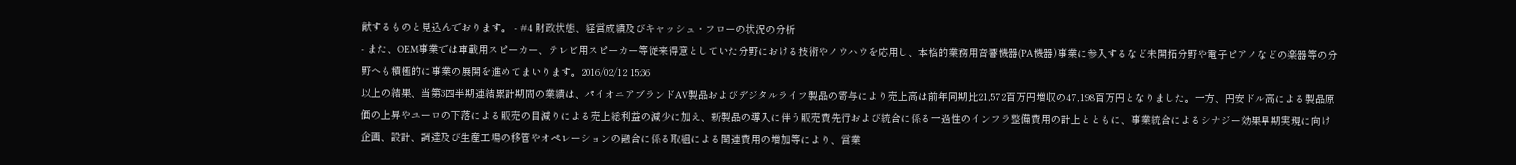献するものと見込んでおります。 - #4 財政状態、経営成績及びキャッシュ・フローの状況の分析
- また、OEM事業では車載用スピーカー、テレビ用スピーカー等従来得意としていた分野における技術やノウハウを応用し、本格的業務用音響機器(PA機器)事業に参入するなど未開拓分野や電子ピアノなどの楽器等の分野へも積極的に事業の展開を進めてまいります。2016/02/12 15:36
以上の結果、当第3四半期連結累計期間の業績は、パイオニアブランドAⅤ製品およびデジタルライフ製品の寄与により売上高は前年同期比21,572百万円増収の47,198百万円となりました。一方、円安ドル高による製品原価の上昇やユーロの下落による販売の目減りによる売上総利益の減少に加え、新製品の導入に伴う販売費先行および統合に係る一過性のインフラ整備費用の計上とともに、事業統合によるシナジー効果早期実現に向け企画、設計、調達及び生産工場の移管やオペレーションの融合に係る取組による関連費用の増加等により、営業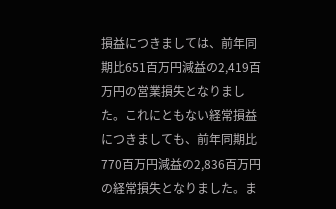損益につきましては、前年同期比651百万円減益の2,419百万円の営業損失となりました。これにともない経常損益につきましても、前年同期比770百万円減益の2,836百万円の経常損失となりました。ま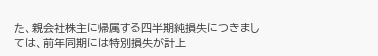た、親会社株主に帰属する四半期純損失につきましては、前年同期には特別損失が計上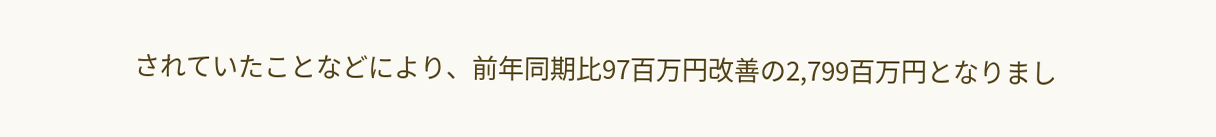されていたことなどにより、前年同期比97百万円改善の2,799百万円となりまし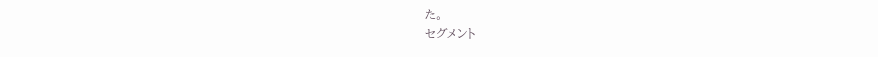た。
セグメント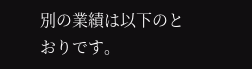別の業績は以下のとおりです。